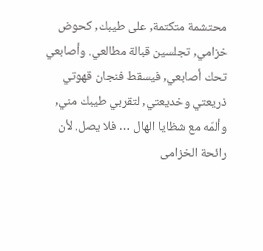محتشمة متكتمة, على طيبك, كحوض
خزامي, تجلسين قبالة مطالعي. وأصابعي
تحك أصابعي, فيسقط فنجان قهوتي
ذريعتي وخديعتي, لتقربي طيبك مني,
وألمّه مع شظايا الهال … فلا يصل. لأن
رائحة الخزامى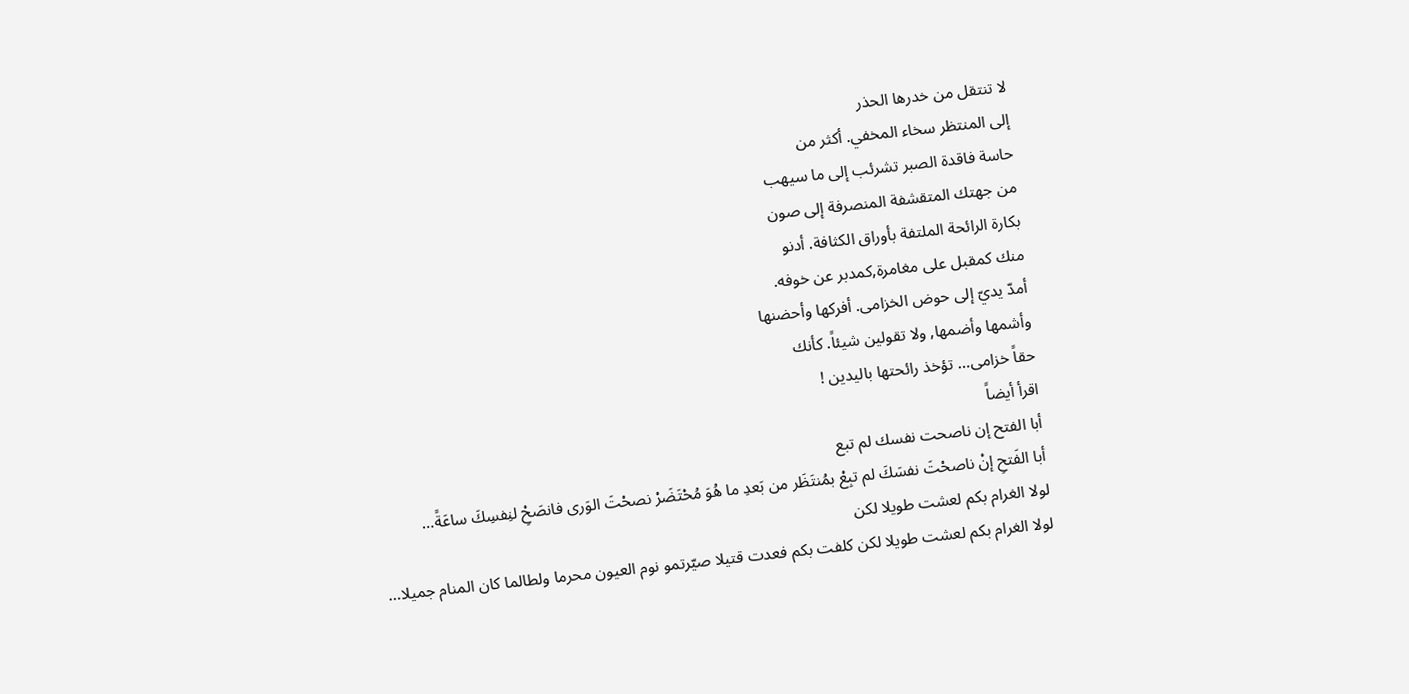لا تنتقل من خدرها الحذر
إلى المنتظر سخاء المخفي. أكثر من
حاسة فاقدة الصبر تشرئب إلى ما سيهب
من جهتك المتقشفة المنصرفة إلى صون
بكارة الرائحة الملتفة بأوراق الكثافة. أدنو
منك كمقبل على مغامرة,كمدبر عن خوفه.
أمدّ يديّ إلى حوض الخزامى. أفركها وأحضنها
وأشمها وأضمها, ولا تقولين شيئاً. كأنك
حقاً خزامى… تؤخذ رائحتها باليدين !
اقرأ أيضاً
أبا الفتح إن ناصحت نفسك لم تبع
أبا الفَتحِ إنْ ناصحْتَ نفسَكَ لم تبِعْ بمُنتَظَر من بَعدِ ما هُوَ مُحْتَضَرْ نصحْتَ الوَرى فانصَحِْ لنِفسِكَ ساعَةً…
لولا الغرام بكم لعشت طويلا لكن
لولا الغرام بكم لعشت طويلا لكن كلفت بكم فعدت قتيلا صيّرتمو نوم العيون محرما ولطالما كان المنام جميلا…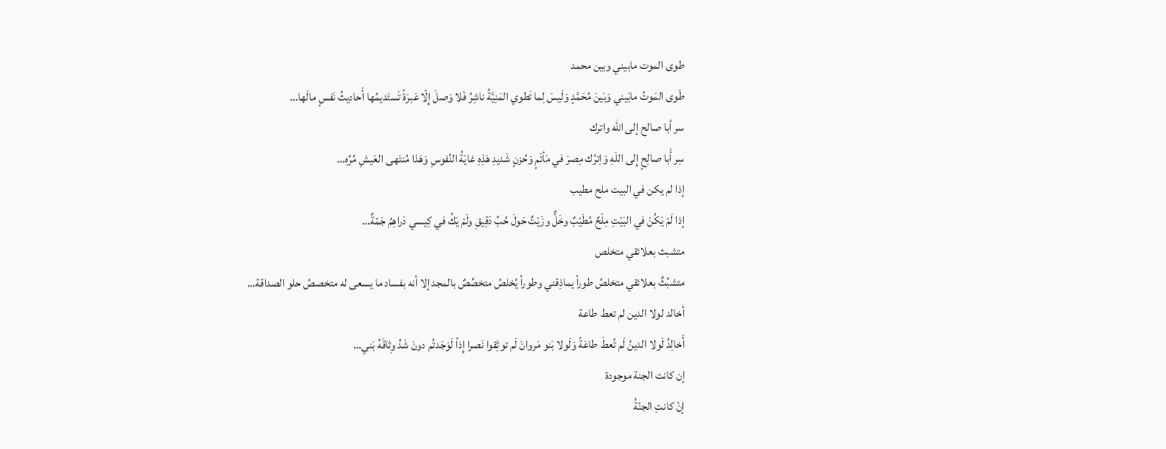طوى الموت مابيني وبين محمد
طَوى المَوتُ مابَيني وَبَينَ مُحَمَّدٍ وَلَيسَ لِما تَطوي المَنِيَّةُ ناشِرُ فَلا وَصلَ إِلّا عَبرَةً تَستَديمُها أَحاديثُ نَفسٍ مالَها…
سر أبا صالح إلى الله واترك
سِر أَبا صالِحٍ إِلى اللَهِ وَاِترُك مِصرَ في مَأتَمٍ وَحُزنٍ شَديدِ هَذِهِ غايَةُ النُفوسِ وَهَذا مُنتَهى العَيشِ مُرِّهِ…
إذا لم يكن في البيت ملح مطيب
إذا لَمْ يَكُنْ في البَيْتِ مِلْحٌ مُطَيّبٌ وخَلٌّ وزَيْتٌ حَولَ حُبِّ دَقِيقِ ولَمْ يَكُ في كِيسي دَراهِمُ جَمّةٌ…
متشبث بعلائقي متخلص
متشبِّثٌ بعلائقي متخلصُ طوراً يماذِقني وطوراً يُخلصُ متخصِّصٌ بالمجد إلا أنه بفساد ما يسعى له متخصصُ حلو الصداقة…
أخالد لولا الدين لم تعط طاعة
أَخالِدُ لَولا الدينُ لَم تُعطَ طاعَةً وَلَولا بَنو مَروانَ لَم توثِقوا نَصرا إِذاً لَوَجَدتُم دونَ شَدِّ وِثاقَهُ بَني…
إن كانت الجنة موجودة
إنْ كانتِ الجنّةُ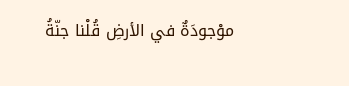موْجودَةٌ في الأرضِ قُلْنا جنّةُ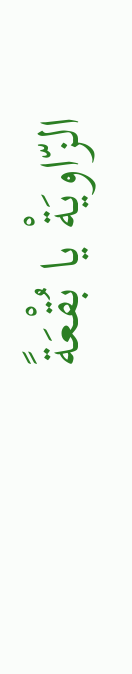الزّاويَةْ يا بُقْعَةً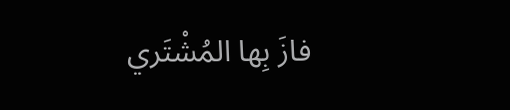فازَ بِها المُشْتَري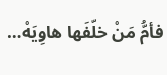فأمُّ مَنْ خلّفَها هاوِيَهْ…